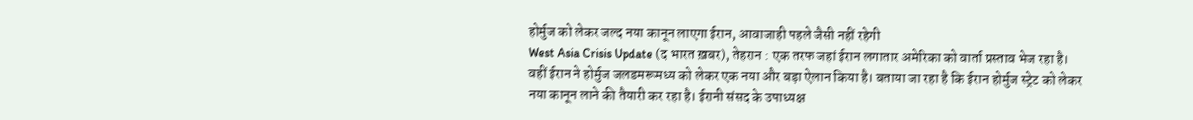होर्मुज को लेकर जल्द नया कानून लाएगा ईरान, आवाजाही पहले जैसी नहीं रहेगी
West Asia Crisis Update (द भारत ख़बर), तेहरान : एक तरफ जहां ईरान लगातार अमेरिका को वार्ता प्रस्ताव भेज रहा है। वहीं ईरान ने होर्मुज जलडमरूमध्य को लेकर एक नया और बड़ा ऐलान किया है। बताया जा रहा है कि ईरान होर्मुज स्ट्रेट को लेकर नया कानून लाने की तैयारी कर रहा है। ईरानी संसद के उपाध्यक्ष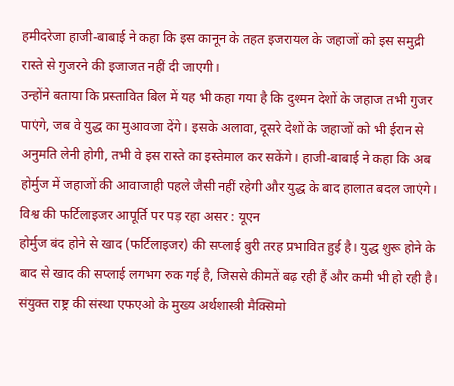हमीदरेजा हाजी-बाबाई ने कहा कि इस कानून के तहत इजरायल के जहाजों को इस समुद्री रास्ते से गुजरने की इजाजत नहीं दी जाएगी।
उन्होंने बताया कि प्रस्तावित बिल में यह भी कहा गया है कि दुश्मन देशों के जहाज तभी गुजर पाएंगे, जब वे युद्ध का मुआवजा देंगे। इसके अलावा, दूसरे देशों के जहाजों को भी ईरान से अनुमति लेनी होगी, तभी वे इस रास्ते का इस्तेमाल कर सकेंगे। हाजी-बाबाई ने कहा कि अब होर्मुज में जहाजों की आवाजाही पहले जैसी नहीं रहेगी और युद्ध के बाद हालात बदल जाएंगे।
विश्व की फर्टिलाइजर आपूर्ति पर पड़ रहा असर : यूएन
होर्मुज बंद होने से खाद (फर्टिलाइजर) की सप्लाई बुरी तरह प्रभावित हुई है। युद्ध शुरू होने के बाद से खाद की सप्लाई लगभग रुक गई है, जिससे कीमतें बढ़ रही हैं और कमी भी हो रही है। संयुक्त राष्ट्र की संस्था एफएओ के मुख्य अर्थशास्त्री मैक्सिमो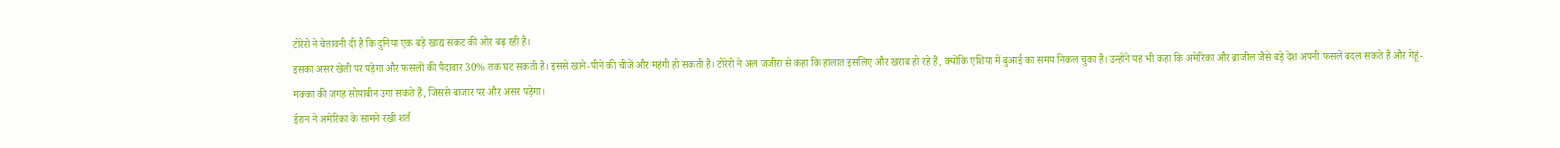टोरेरो ने चेतावनी दी है कि दुनिया एक बड़े खाद्य संकट की ओर बढ़ रही है।
इसका असर खेती पर पड़ेगा और फसलों की पैदावार 30% तक घट सकती है। इससे खाने-पीने की चीजें और महंगी हो सकती हैं। टोरेरो ने अल जजीरा से कहा कि हालात इसलिए और खराब हो रहे हैं, क्योंकि एशिया में बुआई का समय निकल चुका है। उन्होंने यह भी कहा कि अमेरिका और ब्राजील जैसे बड़े देश अपनी फसलें बदल सकते हैं और गेहूं- मक्का की जगह सोयाबीन उगा सकते हैं, जिससे बाजार पर और असर पड़ेगा।
ईरान ने अमेरिका के सामने रखी शर्त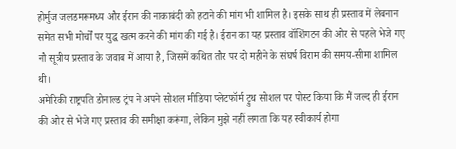होर्मुज जलडमरूमध्य और ईरान की नाकाबंदी को हटाने की मांग भी शामिल है। इसके साथ ही प्रस्ताव में लेबनान समेत सभी मोर्चों पर युद्ध खत्म करने की मांग की गई है। ईरान का यह प्रस्ताव वॉशिंगटन की ओर से पहले भेजे गए नौ सूत्रीय प्रस्ताव के जवाब में आया है, जिसमें कथित तौर पर दो महीने के संघर्ष विराम की समय-सीमा शामिल थी।
अमेरिकी राष्ट्रपति डोनाल्ड ट्रंप ने अपने सोशल मीडिया प्लेटफॉर्म ट्रुथ सोशल पर पोस्ट किया कि मैं जल्द ही ईरान की ओर से भेजे गए प्रस्ताव की समीक्षा करूंगा, लेकिन मुझे नहीं लगता कि यह स्वीकार्य होगा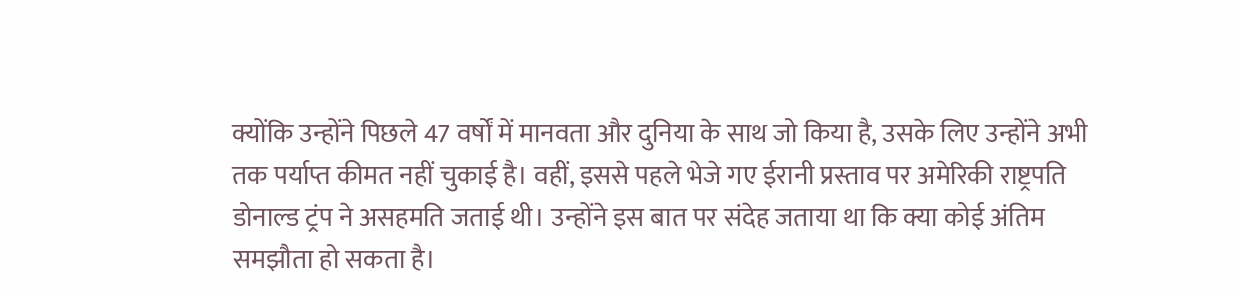क्योंकि उन्होंने पिछले 47 वर्षों में मानवता और दुनिया के साथ जो किया है, उसके लिए उन्होंने अभी तक पर्याप्त कीमत नहीं चुकाई है। वहीं, इससे पहले भेजे गए ईरानी प्रस्ताव पर अमेरिकी राष्ट्रपति डोनाल्ड ट्रंप ने असहमति जताई थी। उन्होंने इस बात पर संदेह जताया था कि क्या कोई अंतिम समझौता हो सकता है।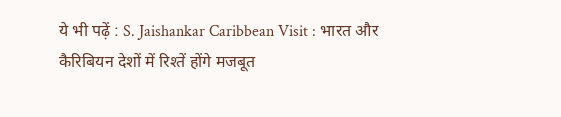ये भी पढ़ें : S. Jaishankar Caribbean Visit : भारत और कैरिबियन देशों में रिश्तें होंगे मजबूत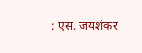: एस. जयशंकर